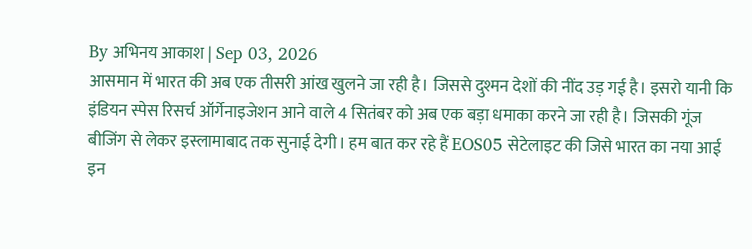By अभिनय आकाश | Sep 03, 2026
आसमान में भारत की अब एक तीसरी आंख खुलने जा रही है। जिससे दुश्मन देशों की नींद उड़ गई है। इसरो यानी कि इंडियन स्पेस रिसर्च ऑर्गेनाइजेशन आने वाले 4 सितंबर को अब एक बड़ा धमाका करने जा रही है। जिसकी गूंज बीजिंग से लेकर इस्लामाबाद तक सुनाई देगी। हम बात कर रहे हैं EOS05 सेटेलाइट की जिसे भारत का नया आई इन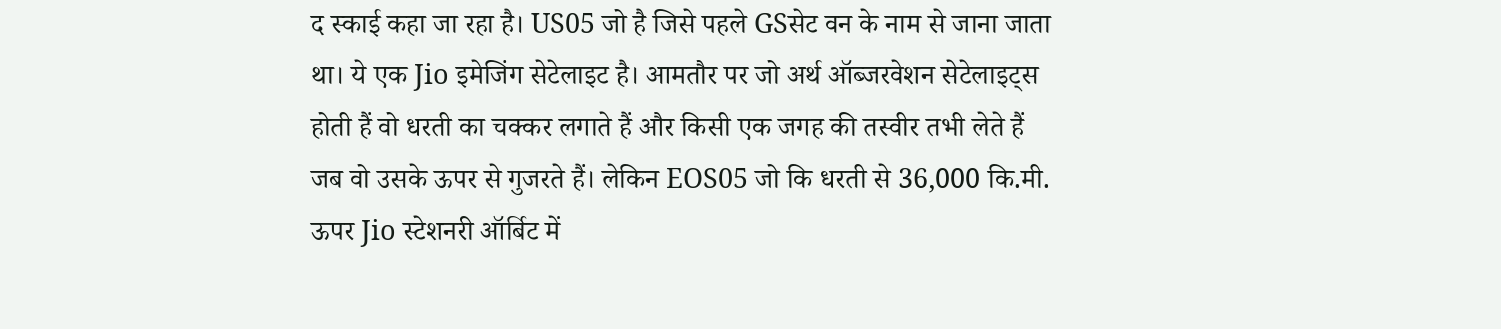द स्काई कहा जा रहा है। US05 जो है जिसे पहले GSसेट वन के नाम से जाना जाता था। ये एक Jio इमेजिंग सेटेलाइट है। आमतौर पर जो अर्थ ऑब्जरवेशन सेटेलाइट्स होती हैं वो धरती का चक्कर लगाते हैं और किसी एक जगह की तस्वीर तभी लेते हैं जब वो उसके ऊपर से गुजरते हैं। लेकिन EOS05 जो कि धरती से 36,000 कि.मी. ऊपर Jio स्टेशनरी ऑर्बिट में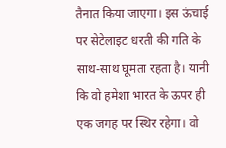तैनात किया जाएगा। इस ऊंचाई पर सेटेलाइट धरती की गति के साथ-साथ घूमता रहता है। यानी कि वो हमेशा भारत के ऊपर ही एक जगह पर स्थिर रहेगा। वो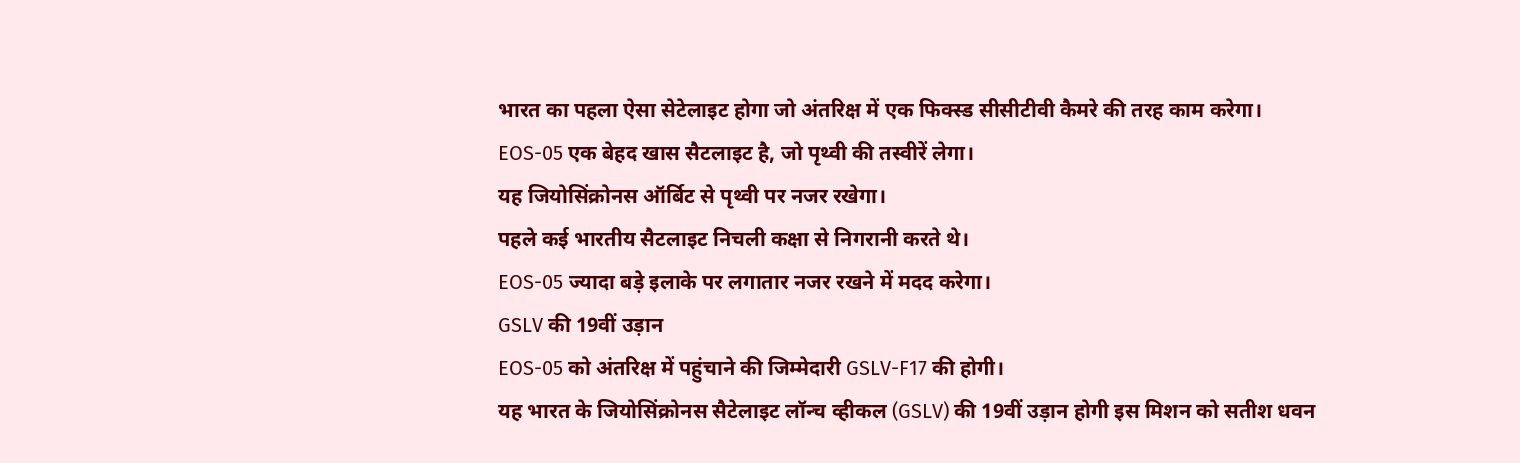भारत का पहला ऐसा सेटेलाइट होगा जो अंतरिक्ष में एक फिक्स्ड सीसीटीवी कैमरे की तरह काम करेगा।
EOS-05 एक बेहद खास सैटलाइट है, जो पृथ्वी की तस्वीरें लेगा।
यह जियोसिंक्रोनस ऑर्बिट से पृथ्वी पर नजर रखेगा।
पहले कई भारतीय सैटलाइट निचली कक्षा से निगरानी करते थे।
EOS-05 ज्यादा बड़े इलाके पर लगातार नजर रखने में मदद करेगा।
GSLV की 19वीं उड़ान
EOS-05 को अंतरिक्ष में पहुंचाने की जिम्मेदारी GSLV-F17 की होगी।
यह भारत के जियोसिंक्रोनस सैटेलाइट लॉन्च व्हीकल (GSLV) की 19वीं उड़ान होगी इस मिशन को सतीश धवन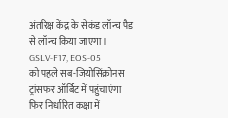अंतरिक्ष केंद्र के सेकंड लॉन्च पैड से लॉन्च किया जाएगा।
GSLV-F17, EOS-05
को पहले सब-जियोसिंक्रोनस ट्रांसफर ऑर्बिट में पहुंचाएंगा फिर निर्धारित कक्षा में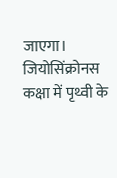जाएगा।
जियोसिंक्रोनस कक्षा में पृथ्वी के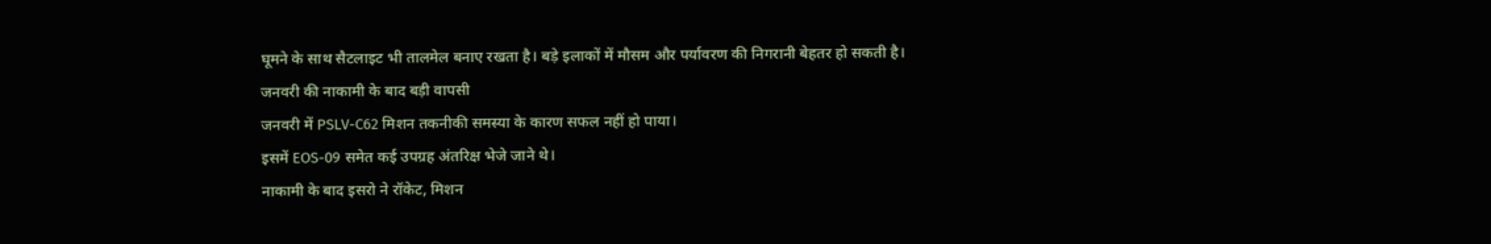घूमने के साथ सैटलाइट भी तालमेल बनाए रखता है। बड़े इलाकों में मौसम और पर्यावरण की निगरानी बेहतर हो सकती है।
जनवरी की नाकामी के बाद बड़ी वापसी
जनवरी में PSLV-C62 मिशन तकनीकी समस्या के कारण सफल नहीं हो पाया।
इसमें EOS-09 समेत कई उपग्रह अंतरिक्ष भेजे जाने थे।
नाकामी के बाद इसरो ने रॉकेट, मिशन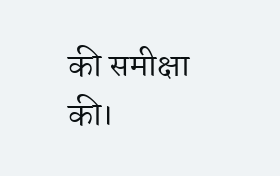की समीक्षा की।